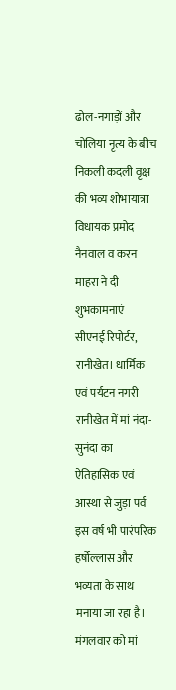ढोल-नगाड़ों और चोलिया नृत्य के बीच निकली कदली वृक्ष की भव्य शोभायात्रा
विधायक प्रमोद नैनवाल व करन माहरा ने दी शुभकामनाएं
सीएनई रिपोर्टर, रानीखेत। धार्मिक एवं पर्यटन नगरी रानीखेत में मां नंदा-सुनंदा का ऐतिहासिक एवं आस्था से जुड़ा पर्व इस वर्ष भी पारंपरिक हर्षोल्लास और भव्यता के साथ मनाया जा रहा है। मंगलवार को मां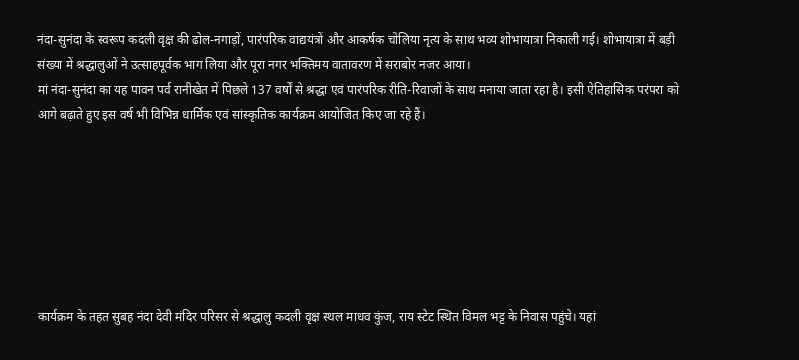नंदा-सुनंदा के स्वरूप कदली वृक्ष की ढोल-नगाड़ों, पारंपरिक वाद्ययंत्रों और आकर्षक चोलिया नृत्य के साथ भव्य शोभायात्रा निकाली गई। शोभायात्रा में बड़ी संख्या में श्रद्धालुओं ने उत्साहपूर्वक भाग लिया और पूरा नगर भक्तिमय वातावरण में सराबोर नजर आया।
मां नंदा-सुनंदा का यह पावन पर्व रानीखेत में पिछले 137 वर्षों से श्रद्धा एवं पारंपरिक रीति-रिवाजों के साथ मनाया जाता रहा है। इसी ऐतिहासिक परंपरा को आगे बढ़ाते हुए इस वर्ष भी विभिन्न धार्मिक एवं सांस्कृतिक कार्यक्रम आयोजित किए जा रहे हैं।







कार्यक्रम के तहत सुबह नंदा देवी मंदिर परिसर से श्रद्धालु कदली वृक्ष स्थल माधव कुंज, राय स्टेट स्थित विमल भट्ट के निवास पहुंचे। यहां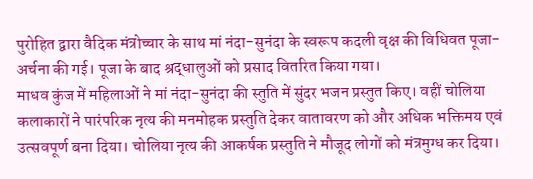पुरोहित द्वारा वैदिक मंत्रोच्चार के साथ मां नंदा-सुनंदा के स्वरूप कदली वृक्ष की विधिवत पूजा-अर्चना की गई। पूजा के बाद श्रद्धालुओं को प्रसाद वितरित किया गया।
माधव कुंज में महिलाओं ने मां नंदा-सुनंदा की स्तुति में सुंदर भजन प्रस्तुत किए। वहीं चोलिया कलाकारों ने पारंपरिक नृत्य की मनमोहक प्रस्तुति देकर वातावरण को और अधिक भक्तिमय एवं उत्सवपूर्ण बना दिया। चोलिया नृत्य की आकर्षक प्रस्तुति ने मौजूद लोगों को मंत्रमुग्ध कर दिया।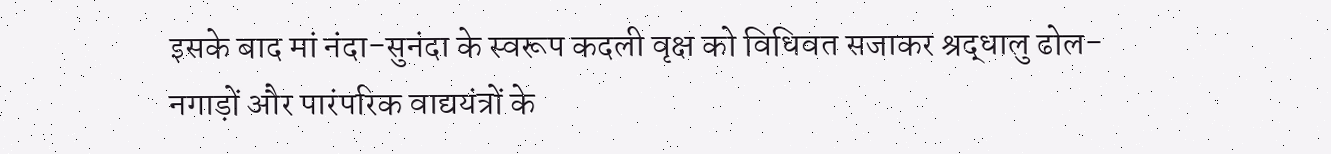इसके बाद मां नंदा-सुनंदा के स्वरूप कदली वृक्ष को विधिवत सजाकर श्रद्धालु ढोल-नगाड़ों और पारंपरिक वाद्ययंत्रों के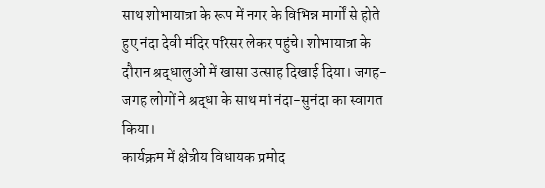साथ शोभायात्रा के रूप में नगर के विभिन्न मार्गों से होते हुए नंदा देवी मंदिर परिसर लेकर पहुंचे। शोभायात्रा के दौरान श्रद्धालुओं में खासा उत्साह दिखाई दिया। जगह-जगह लोगों ने श्रद्धा के साथ मां नंदा-सुनंदा का स्वागत किया।
कार्यक्रम में क्षेत्रीय विधायक प्रमोद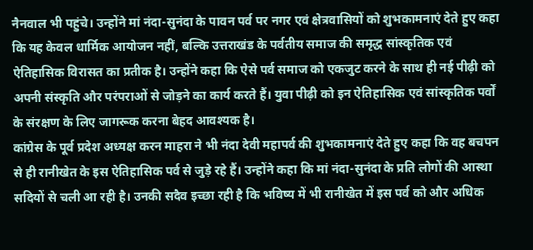नैनवाल भी पहुंचे। उन्होंने मां नंदा-सुनंदा के पावन पर्व पर नगर एवं क्षेत्रवासियों को शुभकामनाएं देते हुए कहा कि यह केवल धार्मिक आयोजन नहीं, बल्कि उत्तराखंड के पर्वतीय समाज की समृद्ध सांस्कृतिक एवं ऐतिहासिक विरासत का प्रतीक है। उन्होंने कहा कि ऐसे पर्व समाज को एकजुट करने के साथ ही नई पीढ़ी को अपनी संस्कृति और परंपराओं से जोड़ने का कार्य करते हैं। युवा पीढ़ी को इन ऐतिहासिक एवं सांस्कृतिक पर्वों के संरक्षण के लिए जागरूक करना बेहद आवश्यक है।
कांग्रेस के पूर्व प्रदेश अध्यक्ष करन माहरा ने भी नंदा देवी महापर्व की शुभकामनाएं देते हुए कहा कि वह बचपन से ही रानीखेत के इस ऐतिहासिक पर्व से जुड़े रहे हैं। उन्होंने कहा कि मां नंदा-सुनंदा के प्रति लोगों की आस्था सदियों से चली आ रही है। उनकी सदैव इच्छा रही है कि भविष्य में भी रानीखेत में इस पर्व को और अधिक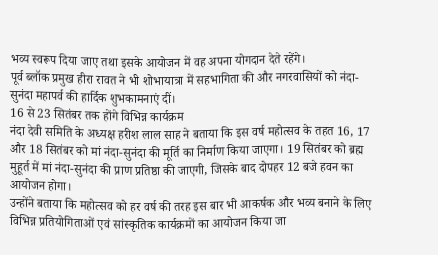भव्य स्वरूप दिया जाए तथा इसके आयोजन में वह अपना योगदान देते रहेंगे।
पूर्व ब्लॉक प्रमुख हीरा रावत ने भी शोभायात्रा में सहभागिता की और नगरवासियों को नंदा-सुनंदा महापर्व की हार्दिक शुभकामनाएं दीं।
16 से 23 सितंबर तक होंगे विभिन्न कार्यक्रम
नंदा देवी समिति के अध्यक्ष हरीश लाल साह ने बताया कि इस वर्ष महोत्सव के तहत 16, 17 और 18 सितंबर को मां नंदा-सुनंदा की मूर्ति का निर्माण किया जाएगा। 19 सितंबर को ब्रह्म मुहूर्त में मां नंदा-सुनंदा की प्राण प्रतिष्ठा की जाएगी, जिसके बाद दोपहर 12 बजे हवन का आयोजन होगा।
उन्होंने बताया कि महोत्सव को हर वर्ष की तरह इस बार भी आकर्षक और भव्य बनाने के लिए विभिन्न प्रतियोगिताओं एवं सांस्कृतिक कार्यक्रमों का आयोजन किया जा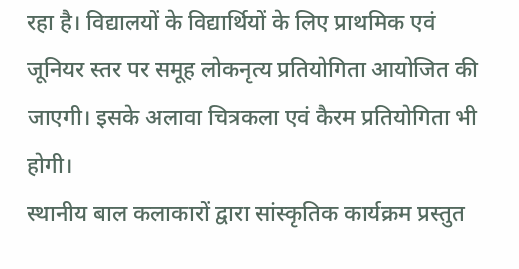रहा है। विद्यालयों के विद्यार्थियों के लिए प्राथमिक एवं जूनियर स्तर पर समूह लोकनृत्य प्रतियोगिता आयोजित की जाएगी। इसके अलावा चित्रकला एवं कैरम प्रतियोगिता भी होगी।
स्थानीय बाल कलाकारों द्वारा सांस्कृतिक कार्यक्रम प्रस्तुत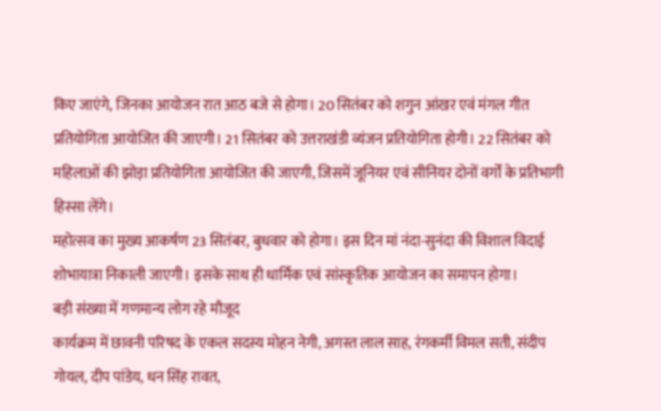किए जाएंगे, जिनका आयोजन रात आठ बजे से होगा। 20 सितंबर को शगुन आंखर एवं मंगल गीत प्रतियोगिता आयोजित की जाएगी। 21 सितंबर को उत्तराखंडी व्यंजन प्रतियोगिता होगी। 22 सितंबर को महिलाओं की झोड़ा प्रतियोगिता आयोजित की जाएगी, जिसमें जूनियर एवं सीनियर दोनों वर्गों के प्रतिभागी हिस्सा लेंगे।
महोत्सव का मुख्य आकर्षण 23 सितंबर, बुधवार को होगा। इस दिन मां नंदा-सुनंदा की विशाल विदाई शोभायात्रा निकाली जाएगी। इसके साथ ही धार्मिक एवं सांस्कृतिक आयोजन का समापन होगा।
बड़ी संख्या में गणमान्य लोग रहे मौजूद
कार्यक्रम में छावनी परिषद के एकल सदस्य मोहन नेगी, अगस्त लाल साह, रंगकर्मी विमल सती, संदीप गोयल, दीप पांडेय, धन सिंह रावत,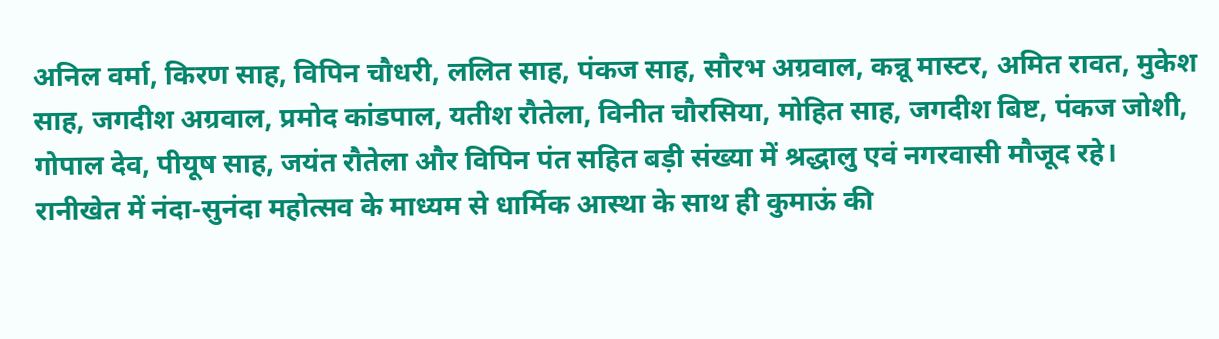अनिल वर्मा, किरण साह, विपिन चौधरी, ललित साह, पंकज साह, सौरभ अग्रवाल, कन्नू मास्टर, अमित रावत, मुकेश साह, जगदीश अग्रवाल, प्रमोद कांडपाल, यतीश रौतेला, विनीत चौरसिया, मोहित साह, जगदीश बिष्ट, पंकज जोशी, गोपाल देव, पीयूष साह, जयंत रौतेला और विपिन पंत सहित बड़ी संख्या में श्रद्धालु एवं नगरवासी मौजूद रहे।
रानीखेत में नंदा-सुनंदा महोत्सव के माध्यम से धार्मिक आस्था के साथ ही कुमाऊं की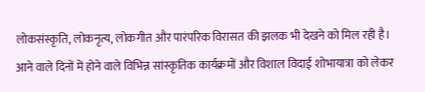लोकसंस्कृति, लोकनृत्य, लोकगीत और पारंपरिक विरासत की झलक भी देखने को मिल रही है। आने वाले दिनों में होने वाले विभिन्न सांस्कृतिक कार्यक्रमों और विशाल विदाई शोभायात्रा को लेकर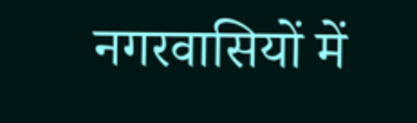नगरवासियों में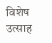विशेष उत्साह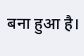बना हुआ है।